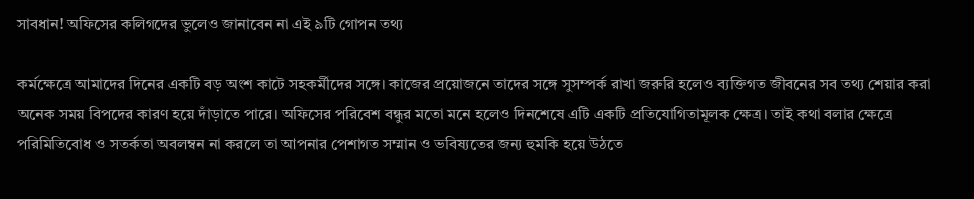সাবধান! অফিসের কলিগদের ভুলেও জানাবেন না এই ৯টি গোপন তথ্য

কর্মক্ষেত্রে আমাদের দিনের একটি বড় অংশ কাটে সহকর্মীদের সঙ্গে। কাজের প্রয়োজনে তাদের সঙ্গে সুসম্পর্ক রাখা জরুরি হলেও ব্যক্তিগত জীবনের সব তথ্য শেয়ার করা অনেক সময় বিপদের কারণ হয়ে দাঁড়াতে পারে। অফিসের পরিবেশ বন্ধুর মতো মনে হলেও দিনশেষে এটি একটি প্রতিযোগিতামূলক ক্ষেত্র। তাই কথা বলার ক্ষেত্রে পরিমিতিবোধ ও সতর্কতা অবলম্বন না করলে তা আপনার পেশাগত সম্মান ও ভবিষ্যতের জন্য হুমকি হয়ে উঠতে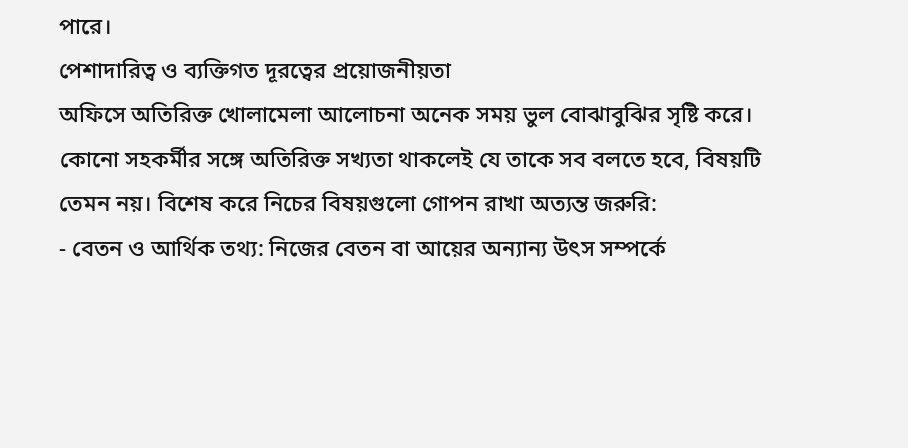পারে।
পেশাদারিত্ব ও ব্যক্তিগত দূরত্বের প্রয়োজনীয়তা
অফিসে অতিরিক্ত খোলামেলা আলোচনা অনেক সময় ভুল বোঝাবুঝির সৃষ্টি করে। কোনো সহকর্মীর সঙ্গে অতিরিক্ত সখ্যতা থাকলেই যে তাকে সব বলতে হবে, বিষয়টি তেমন নয়। বিশেষ করে নিচের বিষয়গুলো গোপন রাখা অত্যন্ত জরুরি:
- বেতন ও আর্থিক তথ্য: নিজের বেতন বা আয়ের অন্যান্য উৎস সম্পর্কে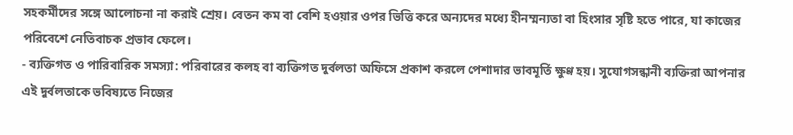সহকর্মীদের সঙ্গে আলোচনা না করাই শ্রেয়। বেতন কম বা বেশি হওয়ার ওপর ভিত্তি করে অন্যদের মধ্যে হীনম্মন্যতা বা হিংসার সৃষ্টি হতে পারে, যা কাজের পরিবেশে নেতিবাচক প্রভাব ফেলে।
- ব্যক্তিগত ও পারিবারিক সমস্যা: পরিবারের কলহ বা ব্যক্তিগত দুর্বলতা অফিসে প্রকাশ করলে পেশাদার ভাবমূর্তি ক্ষুণ্ণ হয়। সুযোগসন্ধানী ব্যক্তিরা আপনার এই দুর্বলতাকে ভবিষ্যতে নিজের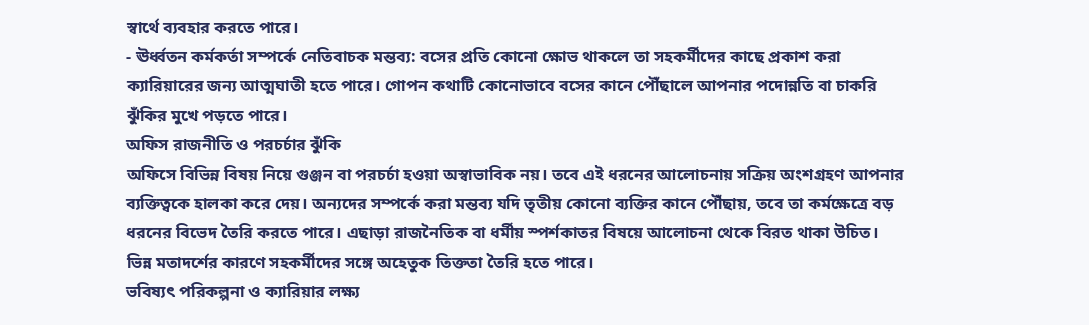স্বার্থে ব্যবহার করতে পারে।
- ঊর্ধ্বতন কর্মকর্তা সম্পর্কে নেতিবাচক মন্তব্য: বসের প্রতি কোনো ক্ষোভ থাকলে তা সহকর্মীদের কাছে প্রকাশ করা ক্যারিয়ারের জন্য আত্মঘাতী হতে পারে। গোপন কথাটি কোনোভাবে বসের কানে পৌঁছালে আপনার পদোন্নতি বা চাকরি ঝুঁকির মুখে পড়তে পারে।
অফিস রাজনীতি ও পরচর্চার ঝুঁকি
অফিসে বিভিন্ন বিষয় নিয়ে গুঞ্জন বা পরচর্চা হওয়া অস্বাভাবিক নয়। তবে এই ধরনের আলোচনায় সক্রিয় অংশগ্রহণ আপনার ব্যক্তিত্বকে হালকা করে দেয়। অন্যদের সম্পর্কে করা মন্তব্য যদি তৃতীয় কোনো ব্যক্তির কানে পৌঁছায়, তবে তা কর্মক্ষেত্রে বড় ধরনের বিভেদ তৈরি করতে পারে। এছাড়া রাজনৈতিক বা ধর্মীয় স্পর্শকাতর বিষয়ে আলোচনা থেকে বিরত থাকা উচিত। ভিন্ন মতাদর্শের কারণে সহকর্মীদের সঙ্গে অহেতুক তিক্ততা তৈরি হতে পারে।
ভবিষ্যৎ পরিকল্পনা ও ক্যারিয়ার লক্ষ্য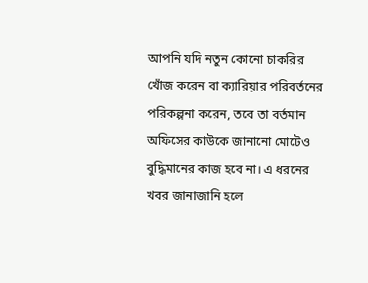আপনি যদি নতুন কোনো চাকরির খোঁজ করেন বা ক্যারিয়ার পরিবর্তনের পরিকল্পনা করেন, তবে তা বর্তমান অফিসের কাউকে জানানো মোটেও বুদ্ধিমানের কাজ হবে না। এ ধরনের খবর জানাজানি হলে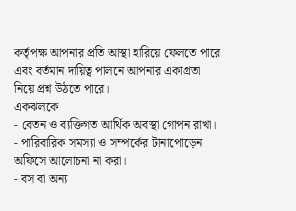কর্তৃপক্ষ আপনার প্রতি আস্থা হারিয়ে ফেলতে পারে এবং বর্তমান দায়িত্ব পালনে আপনার একাগ্রতা নিয়ে প্রশ্ন উঠতে পারে।
একঝলকে
- বেতন ও ব্যক্তিগত আর্থিক অবস্থা গোপন রাখা।
- পারিবারিক সমস্যা ও সম্পর্কের টানাপোড়েন অফিসে আলোচনা না করা।
- বস বা অন্য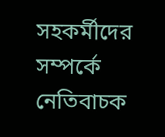সহকর্মীদের সম্পর্কে নেতিবাচক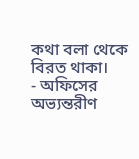কথা বলা থেকে বিরত থাকা।
- অফিসের অভ্যন্তরীণ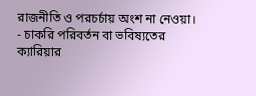রাজনীতি ও পরচর্চায় অংশ না নেওয়া।
- চাকরি পরিবর্তন বা ভবিষ্যতের ক্যারিয়ার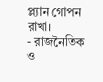প্ল্যান গোপন রাখা।
- রাজনৈতিক ও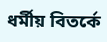ধর্মীয় বিতর্কে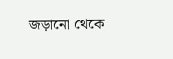জড়ানো থেকে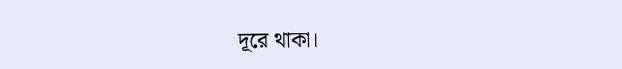দূরে থাকা।